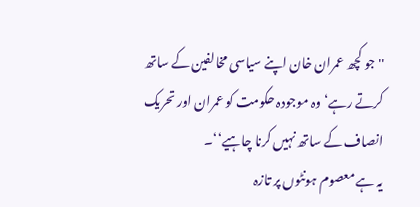''جو کچھ عمران خان اپنے سیاسی مخالفین کے ساتھ کرتے رہے‘ وہ موجودہ حکومت کو عمران اور تحریک انصاف کے ساتھ نہیں کرنا چاہیے‘‘۔
یہ ہے معصوم ہونٹوں پر تازہ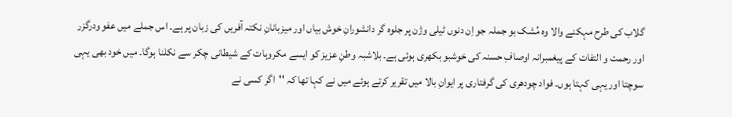گلاب کی طرح مہکنے والا وہ مُشک بو جملہ جو اِن دنوں ٹیلی وژن پر جلوہ گر دانشورانِ خوش بیاں اور میزبانانِ نکتہ آفریں کی زبان پر ہے۔ اس جملے میں عفو ودرگزر اور رحمت و التفات کے پیغمبرانہ اوصافِ حسنہ کی خوشبو بکھری ہوئی ہے۔ بلاشبہ وطنِ عزیز کو ایسے مکروہات کے شیطانی چکر سے نکلنا ہوگا۔ میں خود بھی یہی سوچتا اور یہی کہتا ہوں۔ فواد چودھری کی گرفتاری پر ایوانِ بالا میں تقریر کرتے ہوئے میں نے کہا تھا کہ ''اگر کسی نے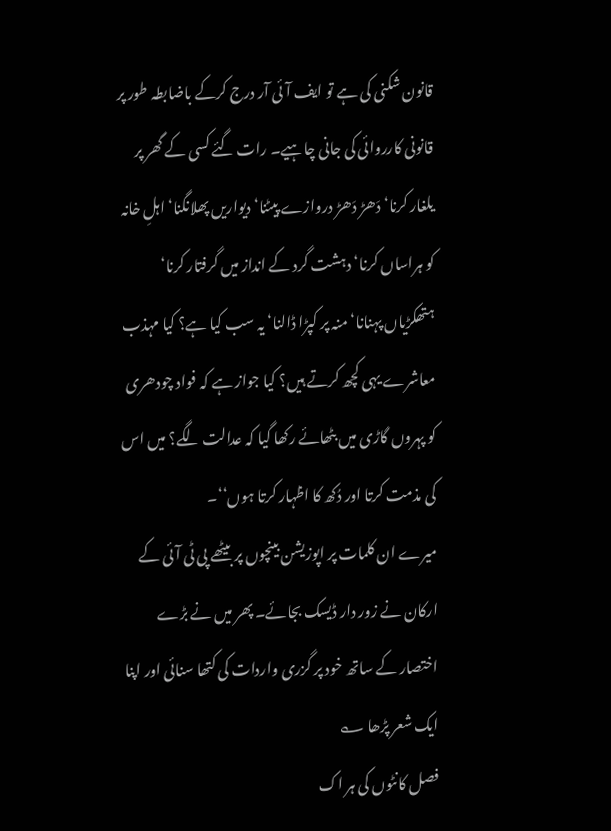قانون شکنی کی ہے تو ایف آئی آر درج کرکے باضابطہ طور پر قانونی کارروائی کی جانی چاہیے۔ رات گئے کسی کے گھر پر یلغار کرنا‘ دَھڑ دَھڑ دروازے پیٹنا‘ دیواریں پھلانگنا‘ اہلِ خانہ کو ہراساں کرنا‘ دہشت گرد کے انداز میں گرفتار کرنا‘ ہتھکڑیاں پہنانا‘ منہ پر کپڑا ڈالنا‘ یہ سب کیا ہے؟ کیا مہذب معاشرے یہی کچھ کرتے ہیں؟ کیا جواز ہے کہ فواد چودھری کو پہروں گاڑی میں بٹھائے رکھا گیا کہ عدالت لگے؟ میں اس کی مذمت کرتا اور دُکھ کا اظہار کرتا ہوں‘‘۔
میرے ان کلمات پر اپوزیشن بینچوں پر بیٹھے پی ٹی آئی کے ارکان نے زور دار ڈیسک بجائے۔ پھر میں نے بڑے اختصار کے ساتھ خود پر گزری واردات کی کتھا سنائی اور اپنا ایک شعر پڑھا ؎
فصل کانٹوں کی ہر اک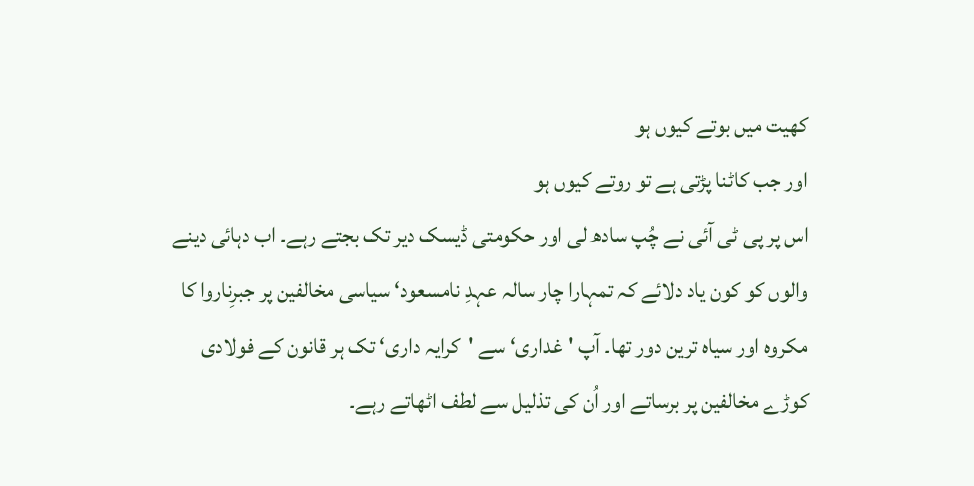کھیت میں بوتے کیوں ہو
اور جب کاٹنا پڑتی ہے تو روتے کیوں ہو
اس پر پی ٹی آئی نے چُپ سادھ لی اور حکومتی ڈیسک دیر تک بجتے رہے۔ اب دہائی دینے والوں کو کون یاد دلائے کہ تمہارا چار سالہ عہدِ نامسعود‘ سیاسی مخالفین پر جبرِناروا کا مکروہ اور سیاہ ترین دور تھا۔ آپ 'غداری‘ سے 'کرایہ داری‘ تک ہر قانون کے فولادی کوڑے مخالفین پر برساتے اور اُن کی تذلیل سے لطف اٹھاتے رہے۔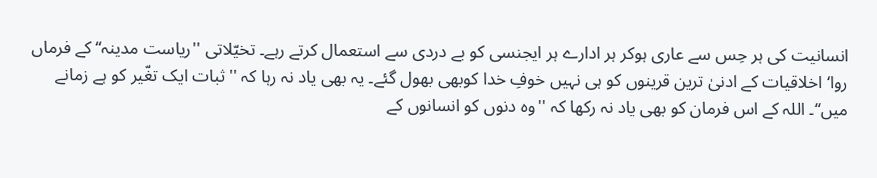انسانیت کی ہر حِس سے عاری ہوکر ہر ادارے ہر ایجنسی کو بے دردی سے استعمال کرتے رہے۔ تخیّلاتی ''ریاست مدینہ‘‘ کے فرماں روا‘ اخلاقیات کے ادنیٰ ترین قرینوں کو ہی نہیں خوفِ خدا کوبھی بھول گئے۔ یہ بھی یاد نہ رہا کہ ''ثبات ایک تغّیر کو ہے زمانے میں‘‘۔ اللہ کے اس فرمان کو بھی یاد نہ رکھا کہ ''وہ دنوں کو انسانوں کے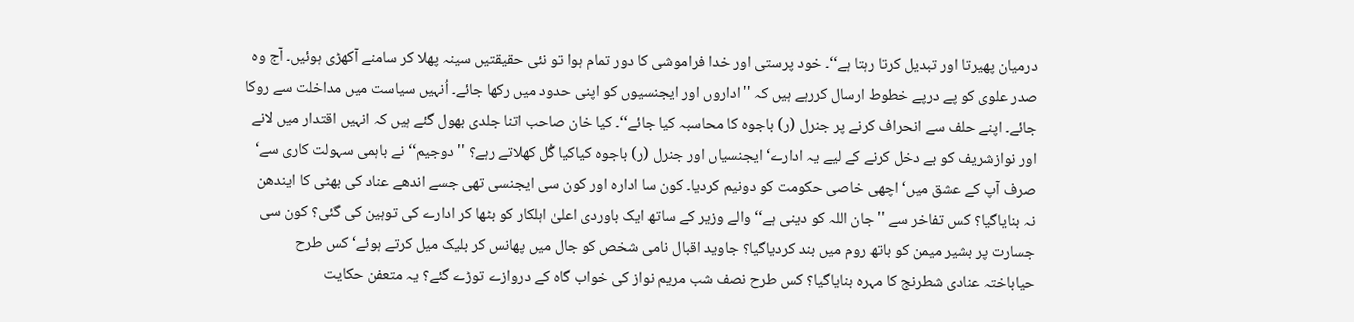درمیان پھیرتا اور تبدیل کرتا رہتا ہے‘‘۔ خود پرستی اور خدا فراموشی کا دور تمام ہوا تو نئی حقیقتیں سینہ پھلا کر سامنے آکھڑی ہوئیں۔ آج وہ صدر علوی کو پے درپے خطوط ارسال کررہے ہیں کہ ''اداروں اور ایجنسیوں کو اپنی حدود میں رکھا جائے۔ اُنہیں سیاست میں مداخلت سے روکا جائے۔ اپنے حلف سے انحراف کرنے پر جنرل (ر) باجوہ کا محاسبہ کیا جائے‘‘۔ کیا خان صاحب اتنا جلدی بھول گئے ہیں کہ انہیں اقتدار میں لانے اور نوازشریف کو بے دخل کرنے کے لیے یہ ادارے‘ ایجنسیاں اور جنرل (ر) باجوہ کیاکیا گُل کھلاتے رہے؟ ''دوجیم‘‘ نے باہمی سہولت کاری سے‘ صرف آپ کے عشق میں‘ اچھی خاصی حکومت کو دونیم کردیا۔ کون سا ادارہ اور کون سی ایجنسی تھی جسے اندھے عناد کی بھٹی کا ایندھن نہ بنایاگیا؟ کس تفاخر سے ''جان اللہ کو دینی ہے‘‘ والے وزیر کے ساتھ ایک باوردی اعلیٰ اہلکار کو بٹھا کر ادارے کی توہین کی گئی؟ کون سی جسارت پر بشیر میمن کو باتھ روم میں بند کردیاگیا؟ جاوید اقبال نامی شخص کو جال میں پھانس کر بلیک میل کرتے ہوئے‘ کس طرح حیاباختہ عنادی شطرنج کا مہرہ بنایاگیا؟ کس طرح نصف شب مریم نواز کی خواب گاہ کے دروازے توڑے گئے؟ یہ متعفن حکایت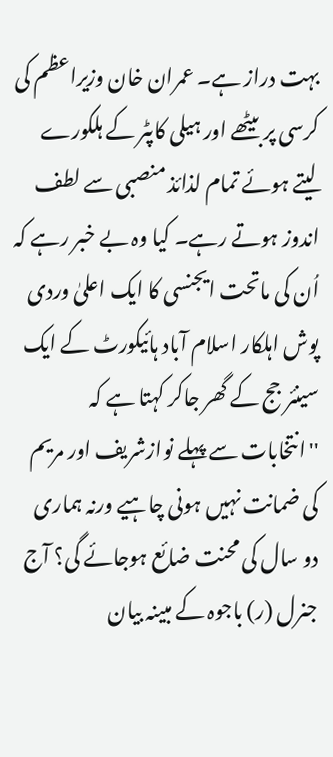بہت دراز ہے۔ عمران خان وزیراعظم کی کرسی پر بیٹھے اور ہیلی کاپٹر کے ہلکورے لیتے ہوئے تمام لذائذ منصبی سے لطف اندوز ہوتے رہے۔ کیا وہ بے خبر رہے کہ اُن کی ماتحت ایجنسی کا ایک اعلیٰ وردی پوش اہلکار اسلام آباد ہائیکورٹ کے ایک سینئر جج کے گھر جاکر کہتا ہے کہ ''انتخابات سے پہلے نوازشریف اور مریم کی ضمانت نہیں ہونی چاہیے ورنہ ہماری دو سال کی محنت ضائع ہوجائے گی؟ آج جنرل (ر) باجوہ کے مبینہ بیان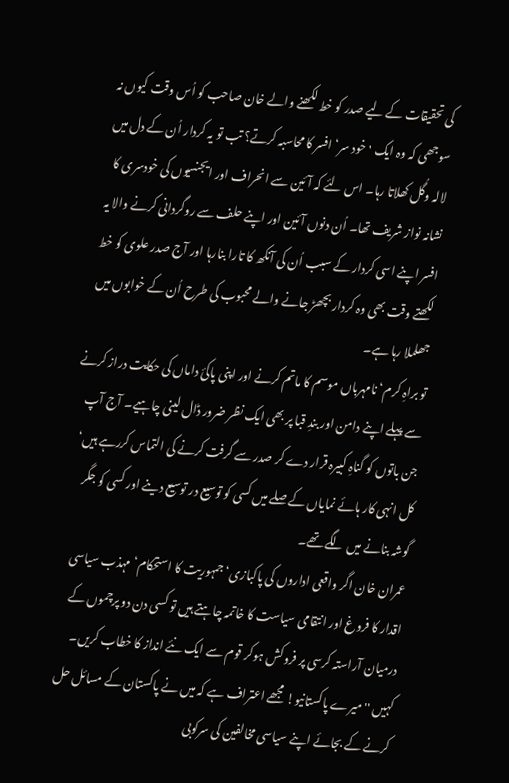کی تحقیقات کے لیے صدر کو خط لکھنے والے خان صاحب کو اُس وقت کیوں نہ سوجھی کہ وہ ایک 'خود سر‘ افسر کا محاسبہ کرتے؟ تب تو یہ کردار اُن کے دل میں لالہ وگُل کھلاتا رہا۔ اس لئے کہ آئین سے انحراف اور ایجنسیوں کی خودسری کا نشانہ نواز شریف تھا۔ اُن دنوں آئین اور اپنے حلف سے روگردانی کرنے والا یہ افسر اپنے اسی کردار کے سبب اُن کی آنکھ کا تارا بنارہا اور آج صدر علوی کو خط لکھتے وقت بھی وہ کردار بچھڑ جانے والے محبوب کی طرح اُن کے خوابوں میں جھلملا رہا ہے۔
تو براہِ کرم‘ نامہرباں موسم کا ماتم کرنے اور اپنی پاکیٔ داماں کی حکایت دراز کرنے سے پہلے اپنے دامن اور بندِ قبا پر بھی ایک نظر ضرور ڈال لینی چاہیے۔ آج آپ جن باتوں کو گناہِ کبیرہ قرار دے کر صدر سے گرفت کرنے کی التماس کررہے ہیں‘ کل انہی کار ہائے نمایاں کے صلے میں کسی کو توسیع در توسیع دینے اور کسی کو جگر گوشہ بنانے میں لگے تھے۔
عمران خان اگر واقعی اداروں کی پاکبازی‘ جمہوریت کا استحکام‘ مہذب سیاسی اقدار کا فروغ اور انتقامی سیاست کا خاتمہ چاہتے ہیں تو کسی دن دو پرچموں کے درمیان آراستہ کرسی پر فروکش ہوکر قوم سے ایک نئے انداز کا خطاب کریں۔ کہیں ''میرے پاکستانیو! مجھے اعتراف ہے کہ میں نے پاکستان کے مسائل حل کرنے کے بجائے اپنے سیاسی مخالفین کی سرکوبی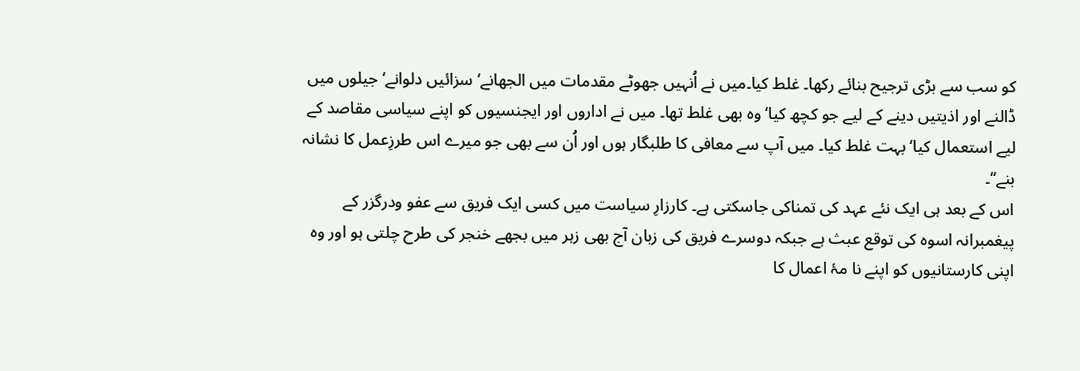کو سب سے بڑی ترجیح بنائے رکھا۔ غلط کیا۔میں نے اُنہیں جھوٹے مقدمات میں الجھانے‘ سزائیں دلوانے‘ جیلوں میں ڈالنے اور اذیتیں دینے کے لیے جو کچھ کیا‘ وہ بھی غلط تھا۔ میں نے اداروں اور ایجنسیوں کو اپنے سیاسی مقاصد کے لیے استعمال کیا‘ بہت غلط کیا۔ میں آپ سے معافی کا طلبگار ہوں اور اُن سے بھی جو میرے اس طرزِعمل کا نشانہ بنے‘‘۔
اس کے بعد ہی ایک نئے عہد کی تمناکی جاسکتی ہے۔ کارزارِ سیاست میں کسی ایک فریق سے عفو ودرگزر کے پیغمبرانہ اسوہ کی توقع عبث ہے جبکہ دوسرے فریق کی زبان آج بھی زہر میں بجھے خنجر کی طرح چلتی ہو اور وہ اپنی کارستانیوں کو اپنے نا مۂ اعمال کا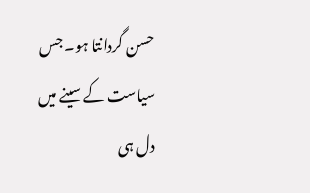حسن گردانتا ہو۔ جس سیاست کے سینے میں دل ہی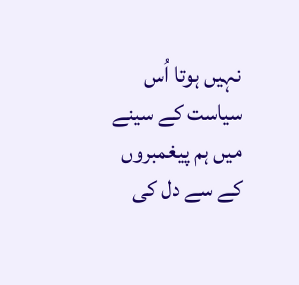نہیں ہوتا اُس سیاست کے سینے میں ہم پیغمبروں کے سے دل کی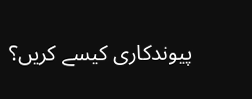پیوندکاری کیسے کریں؟